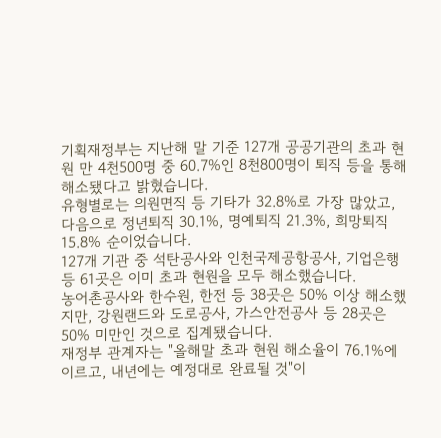기획재정부는 지난해 말 기준 127개 공공기관의 초과 현원 만 4천500명 중 60.7%인 8천800명이 퇴직 등을 통해 해소됐다고 밝혔습니다.
유형별로는 의원면직 등 기타가 32.8%로 가장 많았고, 다음으로 정년퇴직 30.1%, 명예퇴직 21.3%, 희망퇴직 15.8% 순이었습니다.
127개 기관 중 석탄공사와 인천국제공항공사, 기업은행 등 61곳은 이미 초과 현원을 모두 해소했습니다.
농어촌공사와 한수원, 한전 등 38곳은 50% 이상 해소했지만, 강원랜드와 도로공사, 가스안전공사 등 28곳은 50% 미만인 것으로 집계됐습니다.
재정부 관계자는 "올해말 초과 현원 해소율이 76.1%에 이르고, 내년에는 예정대로 완료될 것"이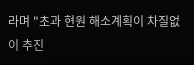라며 "초과 현원 해소계획이 차질없이 추진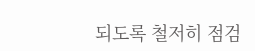되도록 철저히 점검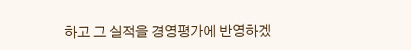하고 그 실적을 경영평가에 반영하겠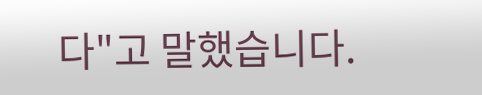다"고 말했습니다.